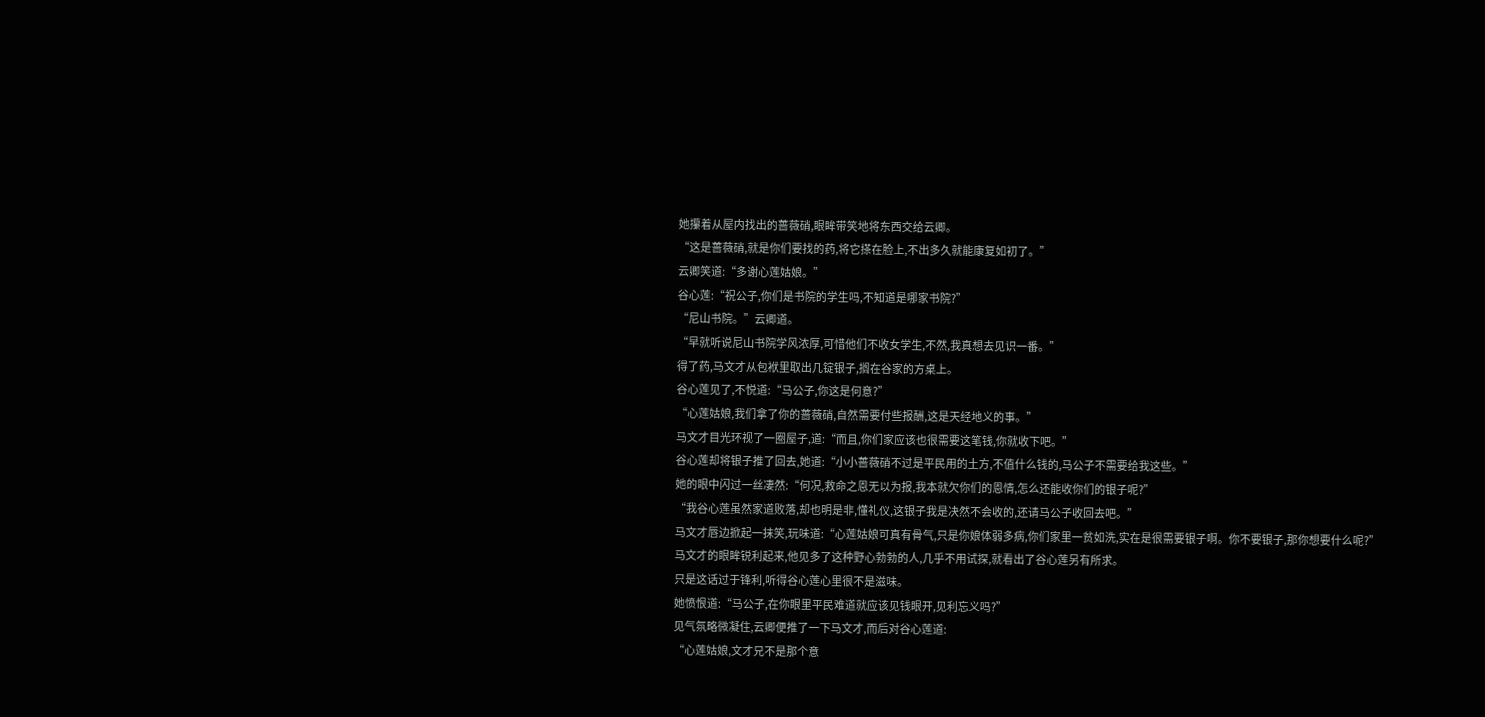她攥着从屋内找出的蔷薇硝,眼眸带笑地将东西交给云卿。
“这是蔷薇硝,就是你们要找的药,将它搽在脸上,不出多久就能康复如初了。”
云卿笑道:“多谢心莲姑娘。”
谷心莲:“祝公子,你们是书院的学生吗,不知道是哪家书院?”
“尼山书院。”云卿道。
“早就听说尼山书院学风浓厚,可惜他们不收女学生,不然,我真想去见识一番。”
得了药,马文才从包袱里取出几锭银子,搁在谷家的方桌上。
谷心莲见了,不悦道:“马公子,你这是何意?”
“心莲姑娘,我们拿了你的蔷薇硝,自然需要付些报酬,这是天经地义的事。”
马文才目光环视了一圈屋子,道:“而且,你们家应该也很需要这笔钱,你就收下吧。”
谷心莲却将银子推了回去,她道:“小小蔷薇硝不过是平民用的土方,不值什么钱的,马公子不需要给我这些。”
她的眼中闪过一丝凄然:“何况,救命之恩无以为报,我本就欠你们的恩情,怎么还能收你们的银子呢?”
“我谷心莲虽然家道败落,却也明是非,懂礼仪,这银子我是决然不会收的,还请马公子收回去吧。”
马文才唇边掀起一抹笑,玩味道:“心莲姑娘可真有骨气,只是你娘体弱多病,你们家里一贫如洗,实在是很需要银子啊。你不要银子,那你想要什么呢?”
马文才的眼眸锐利起来,他见多了这种野心勃勃的人,几乎不用试探,就看出了谷心莲另有所求。
只是这话过于锋利,听得谷心莲心里很不是滋味。
她愤恨道:“马公子,在你眼里平民难道就应该见钱眼开,见利忘义吗?”
见气氛略微凝住,云卿便推了一下马文才,而后对谷心莲道:
“心莲姑娘,文才兄不是那个意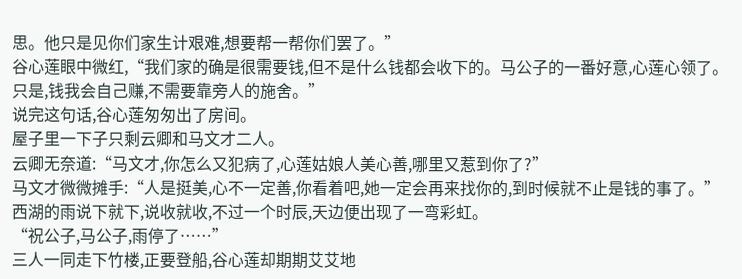思。他只是见你们家生计艰难,想要帮一帮你们罢了。”
谷心莲眼中微红,“我们家的确是很需要钱,但不是什么钱都会收下的。马公子的一番好意,心莲心领了。只是,钱我会自己赚,不需要靠旁人的施舍。”
说完这句话,谷心莲匆匆出了房间。
屋子里一下子只剩云卿和马文才二人。
云卿无奈道:“马文才,你怎么又犯病了,心莲姑娘人美心善,哪里又惹到你了?”
马文才微微摊手:“人是挺美,心不一定善,你看着吧,她一定会再来找你的,到时候就不止是钱的事了。”
西湖的雨说下就下,说收就收,不过一个时辰,天边便出现了一弯彩虹。
“祝公子,马公子,雨停了……”
三人一同走下竹楼,正要登船,谷心莲却期期艾艾地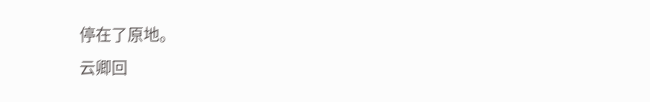停在了原地。
云卿回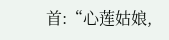首:“心莲姑娘,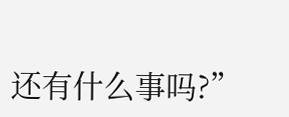还有什么事吗?”